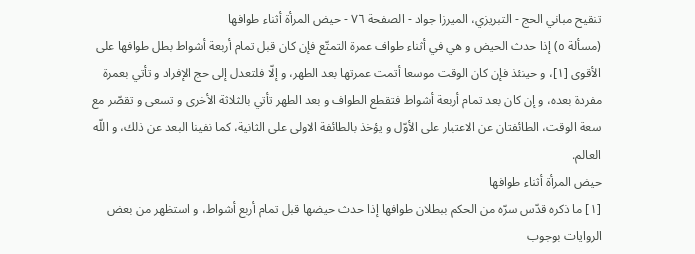تنقيح مباني الحج - التبريزي، الميرزا جواد - الصفحة ٧٦ - حيض المرأة أثناء طوافها
(مسألة ٥) إذا حدث الحيض و هي في أثناء طواف عمرة التمتّع فإن كان قبل تمام أربعة أشواط بطل طوافها على الأقوى [١]، و حينئذ فإن كان الوقت موسعا أتمت عمرتها بعد الطهر، و إلّا فلتعدل إلى حج الإفراد و تأتي بعمرة مفردة بعده، و إن كان بعد تمام أربعة أشواط فتقطع الطواف و بعد الطهر تأتي بالثلاثة الأخرى و تسعى و تقصّر مع سعة الوقت، الطائفتان عن الاعتبار على الأوّل و يؤخذ بالطائفة الاولى على الثانية، كما نفينا البعد عن ذلك، و اللّه العالم.
حيض المرأة أثناء طوافها
[١] ما ذكره قدّس سرّه من الحكم ببطلان طوافها إذا حدث حيضها قبل تمام أربع أشواط، و استظهر من بعض الروايات بوجوب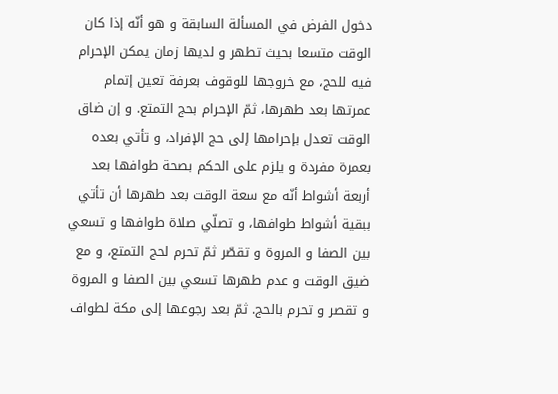دخول الفرض في المسألة السابقة و هو أنّه إذا كان الوقت متسعا بحيث تطهر و لديها زمان يمكن الإحرام فيه للحج، مع خروجها للوقوف بعرفة تعين إتمام عمرتها بعد طهرها، ثمّ الإحرام بحج التمتع. و إن ضاق الوقت تعدل بإحرامها إلى حج الإفراد، و تأتي بعده بعمرة مفردة و يلزم على الحكم بصحة طوافها بعد أربعة أشواط أنّه مع سعة الوقت بعد طهرها أن تأتي ببقية أشواط طوافها، و تصلّي صلاة طوافها و تسعي بين الصفا و المروة و تقصّر ثمّ تحرم لحج التمتع، و مع ضيق الوقت و عدم طهرها تسعي بين الصفا و المروة و تقصر و تحرم بالحج. ثمّ بعد رجوعها إلى مكة لطواف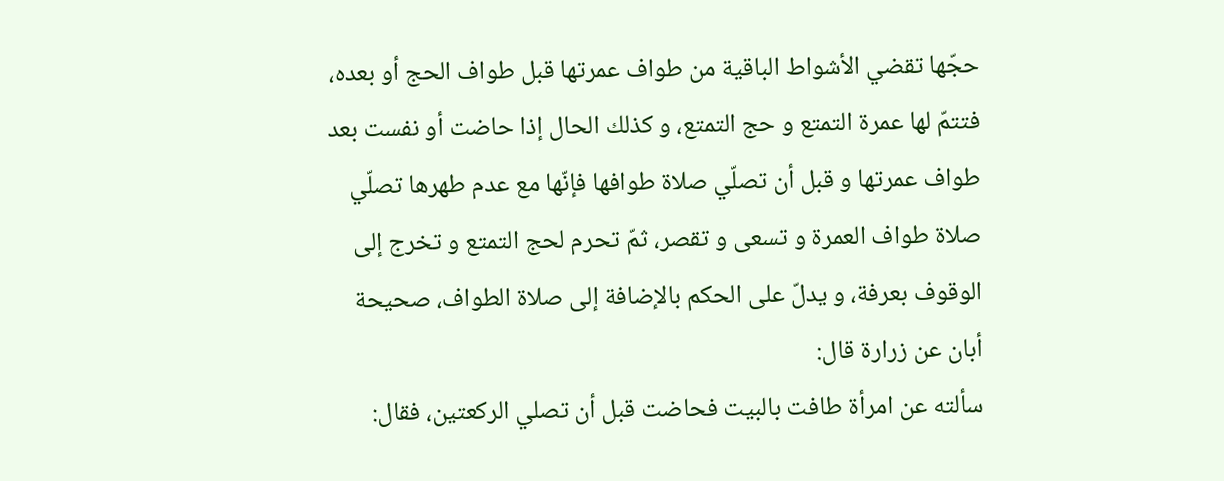حجّها تقضي الأشواط الباقية من طواف عمرتها قبل طواف الحج أو بعده، فتتمّ لها عمرة التمتع و حج التمتع، و كذلك الحال إذا حاضت أو نفست بعد طواف عمرتها و قبل أن تصلّي صلاة طوافها فإنّها مع عدم طهرها تصلّي صلاة طواف العمرة و تسعى و تقصر، ثمّ تحرم لحج التمتع و تخرج إلى الوقوف بعرفة، و يدلّ على الحكم بالإضافة إلى صلاة الطواف، صحيحة أبان عن زرارة قال:
سألته عن امرأة طافت بالبيت فحاضت قبل أن تصلي الركعتين، فقال: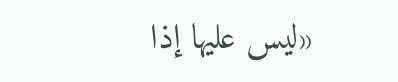«ليس عليها إذا